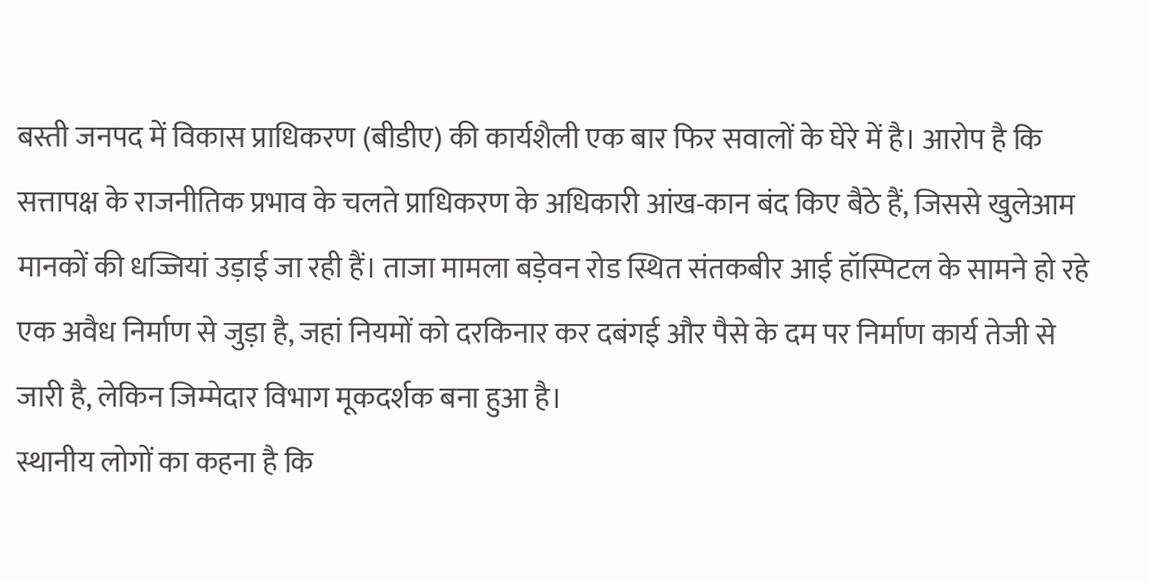बस्ती जनपद में विकास प्राधिकरण (बीडीए) की कार्यशैली एक बार फिर सवालों के घेरे में है। आरोप है कि सत्तापक्ष के राजनीतिक प्रभाव के चलते प्राधिकरण के अधिकारी आंख-कान बंद किए बैठे हैं, जिससे खुलेआम मानकों की धज्जियां उड़ाई जा रही हैं। ताजा मामला बड़ेवन रोड स्थित संतकबीर आई हॉस्पिटल के सामने हो रहे एक अवैध निर्माण से जुड़ा है, जहां नियमों को दरकिनार कर दबंगई और पैसे के दम पर निर्माण कार्य तेजी से जारी है, लेकिन जिम्मेदार विभाग मूकदर्शक बना हुआ है।
स्थानीय लोगों का कहना है कि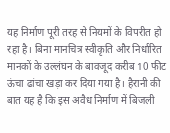यह निर्माण पूरी तरह से नियमों के विपरीत हो रहा है। बिना मानचित्र स्वीकृति और निर्धारित मानकों के उल्लंघन के बावजूद करीब 10 फीट ऊंचा ढांचा खड़ा कर दिया गया है। हैरानी की बात यह है कि इस अवैध निर्माण में बिजली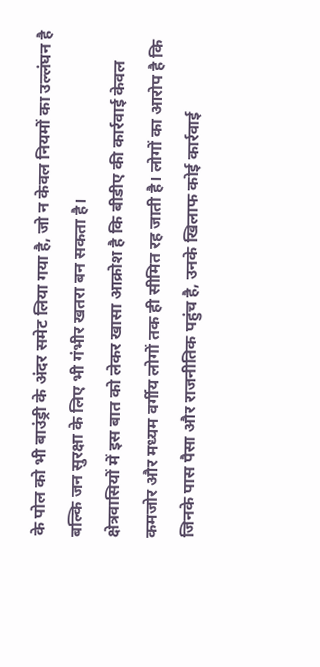के पोल को भी बाउंड्री के अंदर समेट लिया गया है, जो न केवल नियमों का उल्लंघन है बल्कि जन सुरक्षा के लिए भी गंभीर खतरा बन सकता है।
क्षेत्रवासियों में इस बात को लेकर खासा आक्रोश है कि बीडीए की कार्रवाई केवल कमजोर और मध्यम वर्गीय लोगों तक ही सीमित रह जाती है। लोगों का आरोप है कि जिनके पास पैसा और राजनीतिक पहुंच है, उनके खिलाफ कोई कार्रवाई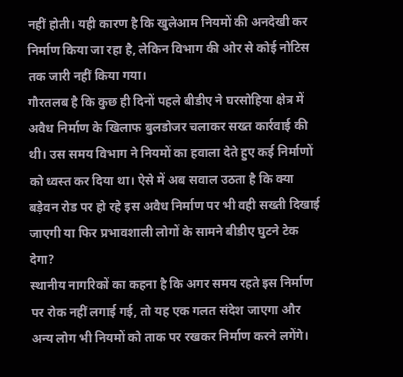नहीं होती। यही कारण है कि खुलेआम नियमों की अनदेखी कर निर्माण किया जा रहा है, लेकिन विभाग की ओर से कोई नोटिस तक जारी नहीं किया गया।
गौरतलब है कि कुछ ही दिनों पहले बीडीए ने घरसोहिया क्षेत्र में अवैध निर्माण के खिलाफ बुलडोजर चलाकर सख्त कार्रवाई की थी। उस समय विभाग ने नियमों का हवाला देते हुए कई निर्माणों को ध्वस्त कर दिया था। ऐसे में अब सवाल उठता है कि क्या बड़ेवन रोड पर हो रहे इस अवैध निर्माण पर भी वही सख्ती दिखाई जाएगी या फिर प्रभावशाली लोगों के सामने बीडीए घुटने टेक देगा?
स्थानीय नागरिकों का कहना है कि अगर समय रहते इस निर्माण पर रोक नहीं लगाई गई, तो यह एक गलत संदेश जाएगा और अन्य लोग भी नियमों को ताक पर रखकर निर्माण करने लगेंगे।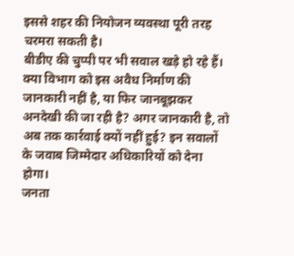इससे शहर की नियोजन व्यवस्था पूरी तरह चरमरा सकती है।
बीडीए की चुप्पी पर भी सवाल खड़े हो रहे हैं। क्या विभाग को इस अवैध निर्माण की जानकारी नहीं है, या फिर जानबूझकर अनदेखी की जा रही है? अगर जानकारी है, तो अब तक कार्रवाई क्यों नहीं हुई? इन सवालों के जवाब जिम्मेदार अधिकारियों को देना होगा।
जनता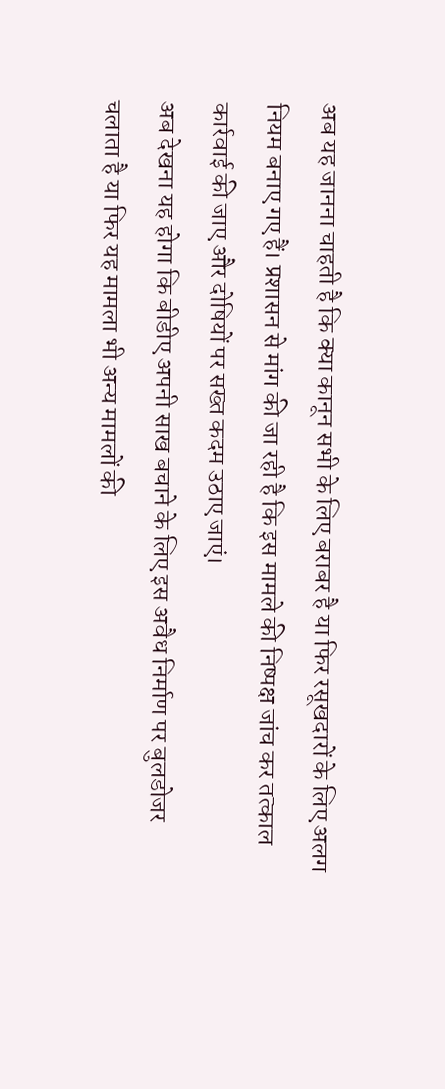अब यह जानना चाहती है कि क्या कानून सभी के लिए बराबर है या फिर रसूखदारों के लिए अलग नियम बनाए गए हैं। प्रशासन से मांग की जा रही है कि इस मामले की निष्पक्ष जांच कर तत्काल कार्रवाई की जाए और दोषियों पर सख्त कदम उठाए जाएं।
अब देखना यह होगा कि बीडीए अपनी साख बचाने के लिए इस अवैध निर्माण पर बुलडोजर चलाता है या फिर यह मामला भी अन्य मामलों की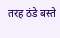तरह ठंडे बस्ते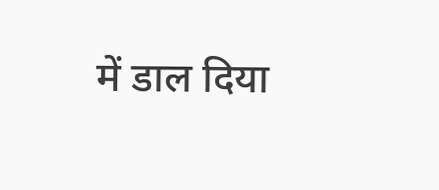में डाल दिया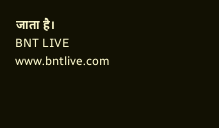जाता है।
BNT LIVE www.bntlive.com